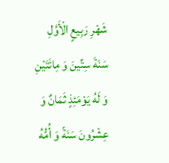شَهْرِ رَبِيعٍ الْأَوَّلِ سَنَةَ سِتِّينَ وَ مِائَتَيْنِ وَ لَهُ يَوْمَئِذٍ ثَمَانٌ وَ عِشْرُونَ سَنَةً وَ أُمُّهُ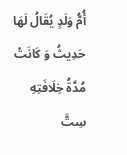أُمُّ وَلَدٍ يُقَالُ لَهَا حَدِيثُ وَ كَانَتْ مُدَّةُ خِلَافَتِهِ سِتَّ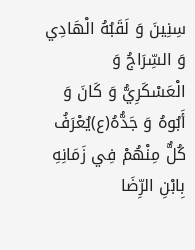سِنِينَ وَ لَقَبُهُ الْهَادِي وَ السِّرَاجُ وَ الْعَسْكَرِيُّ وَ كَانَ وَ أَبُوهُ وَ جَدُّهُ(ع)يُعْرَفُ كُلٌّ مِنْهُمْ فِي زَمَانِهِ بِابْنِ الرِّضَا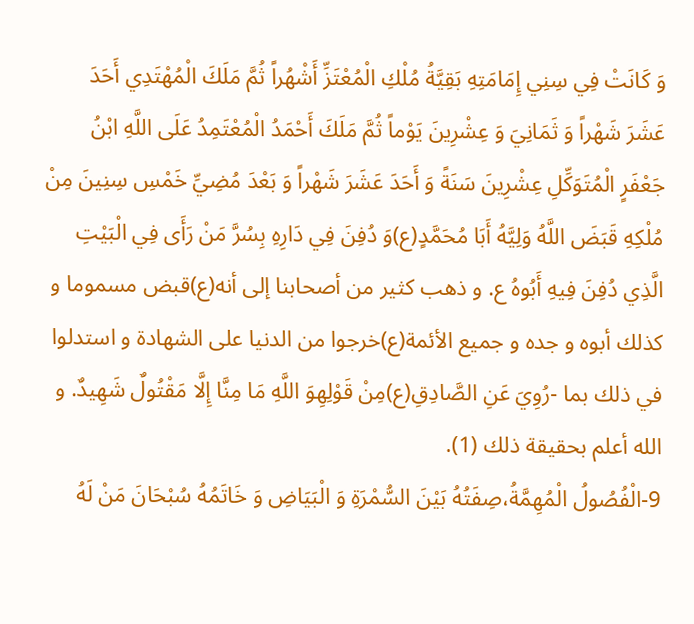وَ كَانَتْ فِي سِنِي إِمَامَتِهِ بَقِيَّةُ مُلْكِ الْمُعْتَزِّ أَشْهُراً ثُمَّ مَلَكَ الْمُهْتَدِي أَحَدَ عَشَرَ شَهْراً وَ ثَمَانِيَ وَ عِشْرِينَ يَوْماً ثُمَّ مَلَكَ أَحْمَدُ الْمُعْتَمِدُ عَلَى اللَّهِ ابْنُ جَعْفَرٍ الْمُتَوَكِّلِ عِشْرِينَ سَنَةً وَ أَحَدَ عَشَرَ شَهْراً وَ بَعْدَ مُضِيِّ خَمْسِ سِنِينَ مِنْ مُلْكِهِ قَبَضَ اللَّهُ وَلِيَّهُ أَبَا مُحَمَّدٍ(ع)وَ دُفِنَ فِي دَارِهِ بِسُرَّ مَنْ رَأَى فِي الْبَيْتِ الَّذِي دُفِنَ فِيهِ أَبُوهُ ع. و ذهب كثير من أصحابنا إلى أنه(ع)قبض مسموما و كذلك أبوه و جده و جميع الأئمة(ع)خرجوا من الدنيا على الشهادة و استدلوا في ذلك بما -رُوِيَ عَنِ الصَّادِقِ(ع)مِنْ قَوْلِهِوَ اللَّهِ مَا مِنَّا إِلَّا مَقْتُولٌ شَهِيدٌ. و الله أعلم بحقيقة ذلك (1).
9-الْفُصُولُ الْمُهِمَّةُ،صِفَتُهُ بَيْنَ السُّمْرَةِ وَ الْبَيَاضِ وَ خَاتَمُهُ سُبْحَانَ مَنْ لَهُ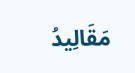مَقَالِيدُ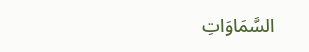السَّمَاوَاتِ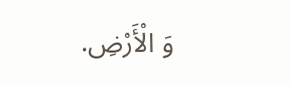وَ الْأَرْضِ.